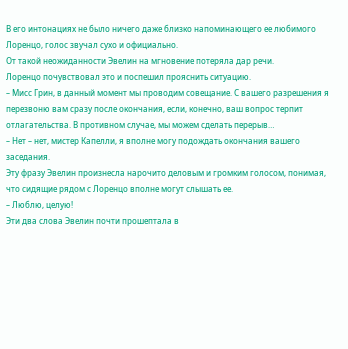В его интонациях не было ничего даже близко напоминающего ее любимого Лоренцо, голос звучал сухо и официально.
От такой неожиданности Эвелин на мгновение потеряла дар речи.
Лоренцо почувствовал это и поспешил прояснить ситуацию.
– Мисс Грин, в данный момент мы проводим совещание. С вашего разрешения я перезвоню вам сразу после окончания, если, конечно, ваш вопрос терпит отлагательства. В противном случае, мы можем сделать перерыв…
– Нет – нет, мистер Капелли, я вполне могу подождать окончания вашего заседания.
Эту фразу Эвелин произнесла нарочито деловым и громким голосом, понимая, что сидящие рядом с Лоренцо вполне могут слышать ее.
– Люблю, целую!
Эти два слова Эвелин почти прошептала в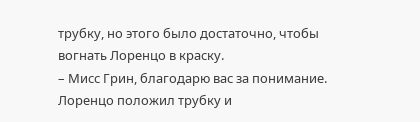трубку, но этого было достаточно, чтобы вогнать Лоренцо в краску.
– Мисс Грин, благодарю вас за понимание.
Лоренцо положил трубку и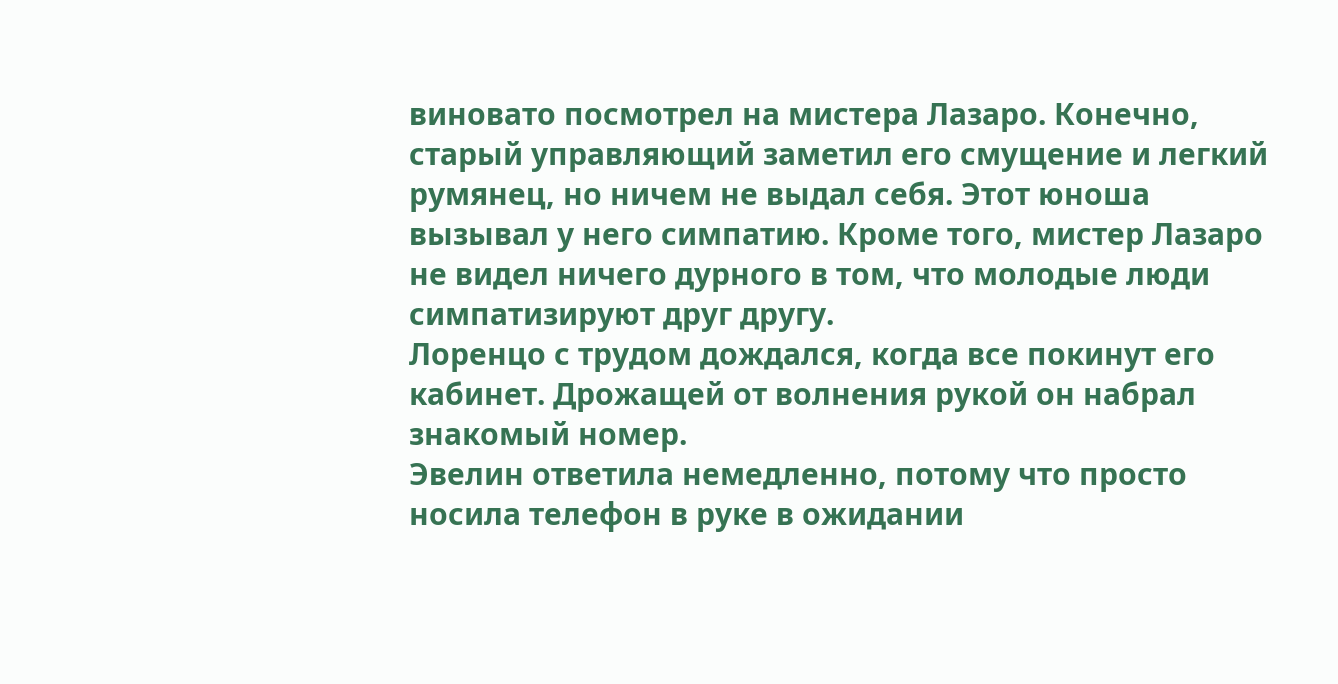виновато посмотрел на мистера Лазаро. Конечно, старый управляющий заметил его смущение и легкий румянец, но ничем не выдал себя. Этот юноша вызывал у него симпатию. Кроме того, мистер Лазаро не видел ничего дурного в том, что молодые люди симпатизируют друг другу.
Лоренцо с трудом дождался, когда все покинут его кабинет. Дрожащей от волнения рукой он набрал знакомый номер.
Эвелин ответила немедленно, потому что просто носила телефон в руке в ожидании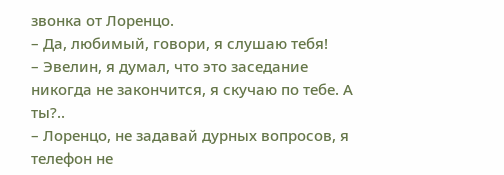звонка от Лоренцо.
– Да, любимый, говори, я слушаю тебя!
– Эвелин, я думал, что это заседание никогда не закончится, я скучаю по тебе. А ты?..
– Лоренцо, не задавай дурных вопросов, я телефон не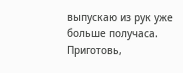выпускаю из рук уже больше получаса. Приготовь,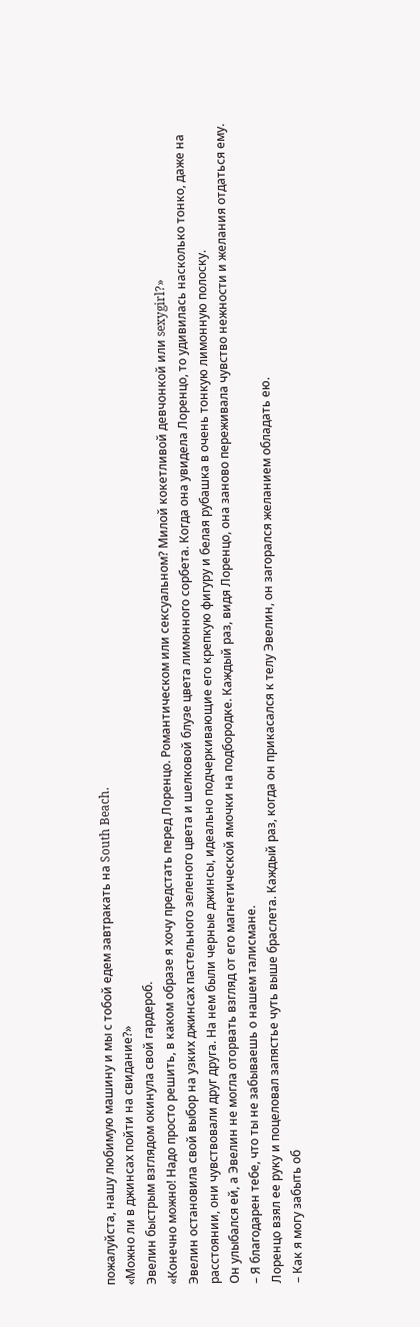пожалуйста, нашу любимую машину и мы с тобой едем завтракать на South Beach.
«Можно ли в джинсах пойти на свидание?»
Эвелин быстрым взглядом окинула свой гардероб.
«Конечно можно! Надо просто решить, в каком образе я хочу предстать перед Лоренцо. Романтическом или сексуальном? Милой кокетливой девчонкой или sexygirl?»
Эвелин остановила свой выбор на узких джинсах пастельного зеленого цвета и шелковой блузе цвета лимонного сорбета. Когда она увидела Лоренцо, то удивилась насколько тонко, даже на расстоянии, они чувствовали друг друга. На нем были черные джинсы, идеально подчеркивающие его крепкую фигуру и белая рубашка в очень тонкую лимонную полоску.
Он улыбался ей, а Эвелин не могла оторвать взгляд от его магнетической ямочки на подбородке. Каждый раз, видя Лоренцо, она заново переживала чувство нежности и желания отдаться ему.
– Я благодарен тебе, что ты не забываешь о нашем талисмане.
Лоренцо взял ее руку и поцеловал запястье чуть выше браслета. Каждый раз, когда он прикасался к телу Эвелин, он загорался желанием обладать ею.
– Как я могу забыть об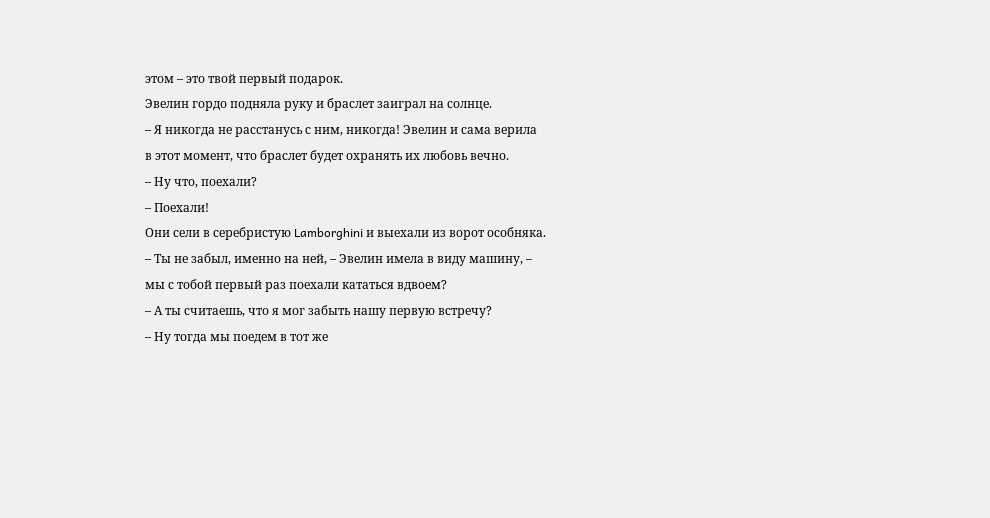этом – это твой первый подарок.
Эвелин гордо подняла руку и браслет заиграл на солнце.
– Я никогда не расстанусь с ним, никогда! Эвелин и сама верила в этот момент, что браслет будет охранять их любовь вечно.
– Ну что, поехали?
– Поехали!
Они сели в серебристую Lamborghini и выехали из ворот особняка.
– Ты не забыл, именно на ней, – Эвелин имела в виду машину, – мы с тобой первый раз поехали кататься вдвоем?
– А ты считаешь, что я мог забыть нашу первую встречу?
– Ну тогда мы поедем в тот же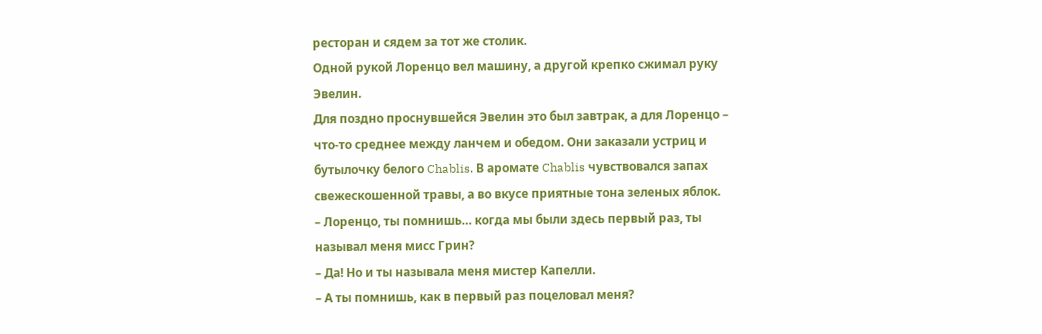ресторан и сядем за тот же столик.
Одной рукой Лоренцо вел машину, а другой крепко сжимал руку Эвелин.
Для поздно проснувшейся Эвелин это был завтрак, а для Лоренцо – что-то среднее между ланчем и обедом. Они заказали устриц и бутылочку белого Chablis. В аромате Chablis чувствовался запах свежескошенной травы, а во вкусе приятные тона зеленых яблок.
– Лоренцо, ты помнишь… когда мы были здесь первый раз, ты называл меня мисс Грин?
– Да! Но и ты называла меня мистер Капелли.
– А ты помнишь, как в первый раз поцеловал меня?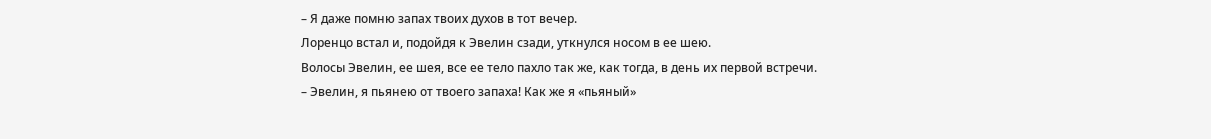– Я даже помню запах твоих духов в тот вечер.
Лоренцо встал и, подойдя к Эвелин сзади, уткнулся носом в ее шею.
Волосы Эвелин, ее шея, все ее тело пахло так же, как тогда, в день их первой встречи.
– Эвелин, я пьянею от твоего запаха! Как же я «пьяный»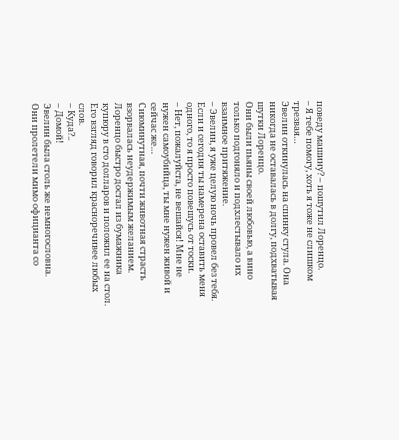поведу машину? – пошутил Лоренцо.
– Я тебе помогу, хоть я тоже не слишком трезвая…
Эвелин откинулась на спинку стула. Она никогда не оставалась в долгу, подхватывая шутки Лоренцо.
Они были пьяны своей любовью, а вино только подгоняло и подхлестывало их взаимное притяжение.
– Эвелин, я уже целую ночь провел без тебя. Если и сегодня ты намерена оставить меня одного, то я просто повешусь от тоски.
– Нет, пожалуйста, не вешайся! Мне не нужен самоубийца, ты мне нужен живой и сейчас же…
Сиюминутная, почти животная страсть взорвалась неудержимым желанием. Лоренцо быстро достал из бумажника купюру в сто долларов и положил ее на стол. Его взгляд говорил красноречивее любых слов.
– Куда?..
– Домой!
Эвелин была столь же немногословна.
Они пролетели мимо официанта со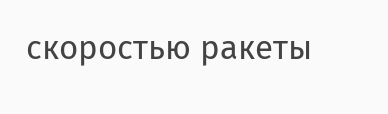скоростью ракеты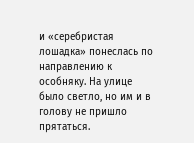и «серебристая лошадка» понеслась по направлению к особняку. На улице было светло, но им и в голову не пришло прятаться.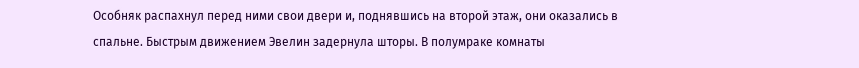Особняк распахнул перед ними свои двери и, поднявшись на второй этаж, они оказались в спальне. Быстрым движением Эвелин задернула шторы. В полумраке комнаты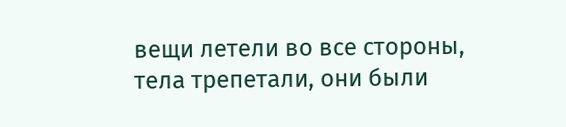вещи летели во все стороны, тела трепетали, они были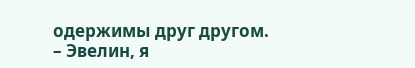одержимы друг другом.
– Эвелин, я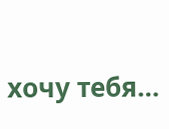хочу тебя…